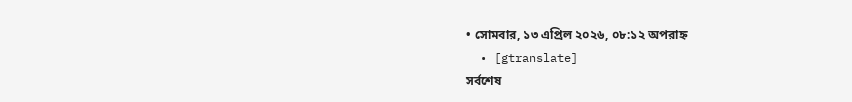• সোমবার, ১৩ এপ্রিল ২০২৬, ০৮:১২ অপরাহ্ন
  • [gtranslate]
সর্বশেষ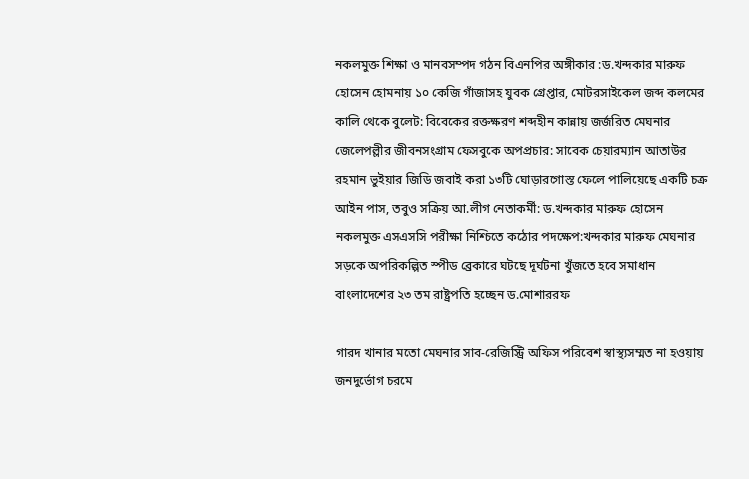নকলমুক্ত শিক্ষা ও মানবসম্পদ গঠন বিএনপির অঙ্গীকার :ড.খন্দকার মারুফ হোসেন হোমনায় ১০ কেজি গাঁজাসহ যুবক গ্রেপ্তার, মোটরসাইকেল জব্দ কলমের কালি থেকে বুলেট: বিবেকের রক্তক্ষরণ শব্দহীন কান্নায় জর্জরিত মেঘনার জেলেপল্লীর জীবনসংগ্রাম ফেসবুকে অপপ্রচার: সাবেক চেয়ারম্যান আতাউর রহমান ভুইয়ার জিডি জবাই করা ১৩টি ঘোড়ারগোস্ত ফেলে পালিয়েছে একটি চক্র আইন পাস, তবুও সক্রিয় আ.লীগ নেতাকর্মী: ড.খন্দকার মারুফ হোসেন নকলমুক্ত এসএসসি পরীক্ষা নিশ্চিতে কঠোর পদক্ষেপ:খন্দকার মারুফ মেঘনার সড়কে অপরিকল্পিত স্পীড ব্রেকারে ঘটছে দূর্ঘটনা খুঁজতে হবে সমাধান বাংলাদেশের ২৩ তম রাষ্ট্রপতি হচ্ছেন ড.মোশাররফ

গারদ খানার মতো মেঘনার সাব-রেজিস্ট্রি অফিস পরিবেশ স্বাস্থ্যসম্মত না হওয়ায় জনদুর্ভোগ চরমে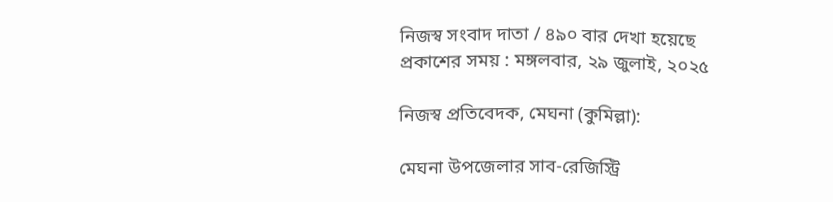নিজস্ব সংবাদ দাতা / ৪৯০ বার দেখা হয়েছে
প্রকাশের সময় : মঙ্গলবার, ২৯ জুলাই, ২০২৫

নিজস্ব প্রতিবেদক, মেঘনা (কুমিল্লা):

মেঘনা উপজেলার সাব-রেজিস্ট্রি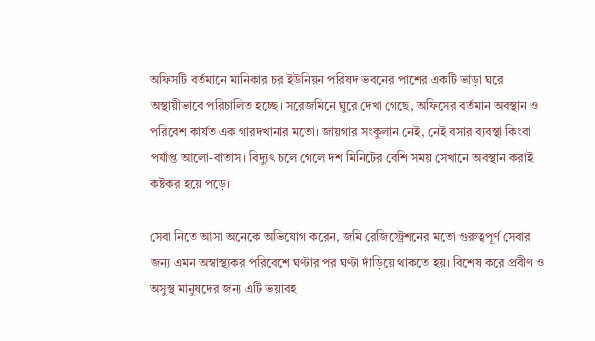অফিসটি বর্তমানে মানিকার চর ইউনিয়ন পরিষদ ভবনের পাশের একটি ভাড়া ঘরে অস্থায়ীভাবে পরিচালিত হচ্ছে। সরেজমিনে ঘুরে দেখা গেছে, অফিসের বর্তমান অবস্থান ও পরিবেশ কার্যত এক গারদখানার মতো। জায়গার সংকুলান নেই, নেই বসার ব্যবস্থা কিংবা পর্যাপ্ত আলো-বাতাস। বিদ্যুৎ চলে গেলে দশ মিনিটের বেশি সময় সেখানে অবস্থান করাই কষ্টকর হয়ে পড়ে।

সেবা নিতে আসা অনেকে অভিযোগ করেন, জমি রেজিস্ট্রেশনের মতো গুরুত্বপূর্ণ সেবার জন্য এমন অস্বাস্থ্যকর পরিবেশে ঘণ্টার পর ঘণ্টা দাঁড়িয়ে থাকতে হয়। বিশেষ করে প্রবীণ ও অসুস্থ মানুষদের জন্য এটি ভয়াবহ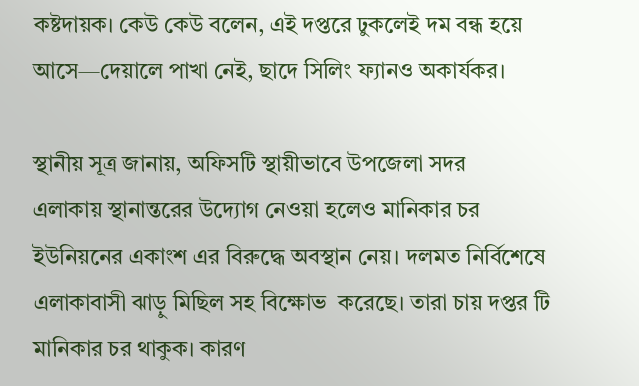কষ্টদায়ক। কেউ কেউ বলেন, এই দপ্তরে ঢুকলেই দম বন্ধ হয়ে আসে—দেয়ালে পাখা নেই, ছাদে সিলিং ফ্যানও অকার্যকর।

স্থানীয় সূত্র জানায়, অফিসটি স্থায়ীভাবে উপজেলা সদর
এলাকায় স্থানান্তরের উদ্যোগ নেওয়া হলেও মানিকার চর ইউনিয়নের একাংশ এর বিরুদ্ধে অবস্থান নেয়। দলমত নির্বিশেষে এলাকাবাসী ঝাড়ু মিছিল সহ বিক্ষোভ  করেছে। তারা চায় দপ্তর টি মানিকার চর থাকুক। কারণ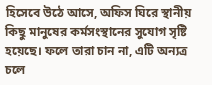হিসেবে উঠে আসে, অফিস ঘিরে স্থানীয় কিছু মানুষের কর্মসংস্থানের সুযোগ সৃষ্টি হয়েছে। ফলে তারা চান না, এটি অন্যত্র চলে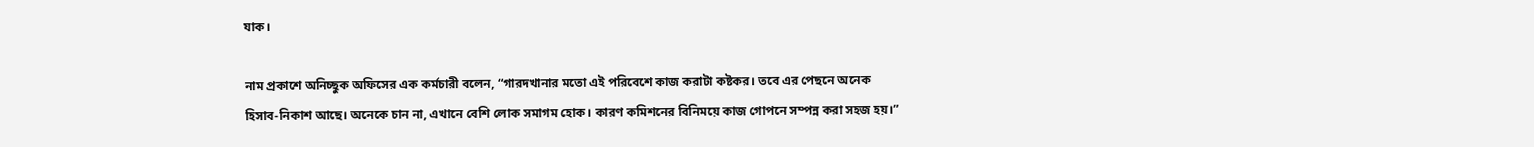যাক।

নাম প্রকাশে অনিচ্ছুক অফিসের এক কর্মচারী বলেন, “গারদখানার মতো এই পরিবেশে কাজ করাটা কষ্টকর। তবে এর পেছনে অনেক হিসাব-নিকাশ আছে। অনেকে চান না, এখানে বেশি লোক সমাগম হোক। কারণ কমিশনের বিনিময়ে কাজ গোপনে সম্পন্ন করা সহজ হয়।”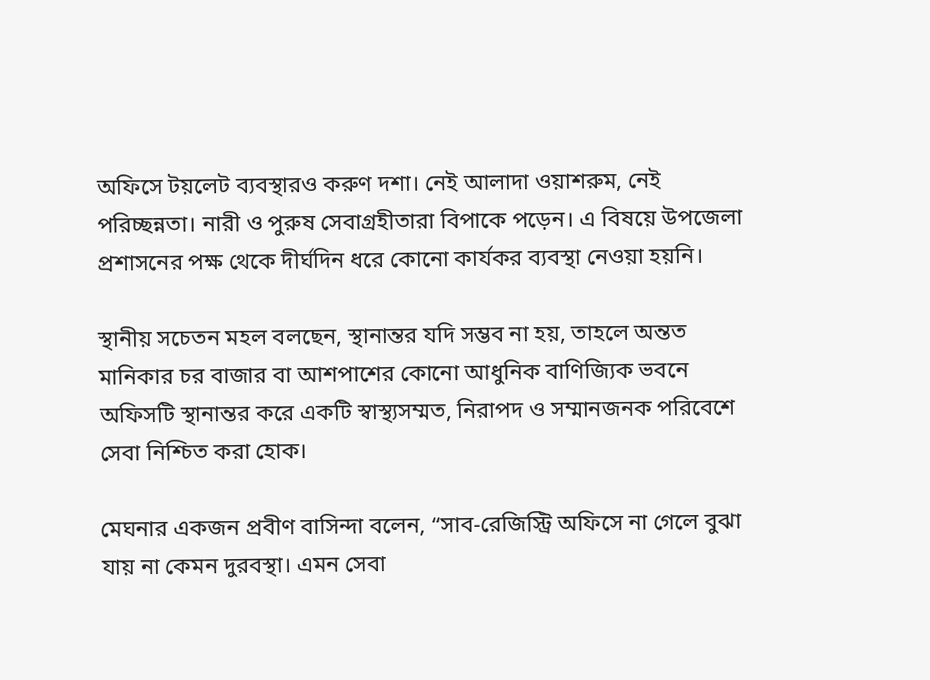অফিসে টয়লেট ব্যবস্থারও করুণ দশা। নেই আলাদা ওয়াশরুম, নেই পরিচ্ছন্নতা। নারী ও পুরুষ সেবাগ্রহীতারা বিপাকে পড়েন। এ বিষয়ে উপজেলা প্রশাসনের পক্ষ থেকে দীর্ঘদিন ধরে কোনো কার্যকর ব্যবস্থা নেওয়া হয়নি।

স্থানীয় সচেতন মহল বলছেন, স্থানান্তর যদি সম্ভব না হয়, তাহলে অন্তত মানিকার চর বাজার বা আশপাশের কোনো আধুনিক বাণিজ্যিক ভবনে অফিসটি স্থানান্তর করে একটি স্বাস্থ্যসম্মত, নিরাপদ ও সম্মানজনক পরিবেশে সেবা নিশ্চিত করা হোক।

মেঘনার একজন প্রবীণ বাসিন্দা বলেন, “সাব-রেজিস্ট্রি অফিসে না গেলে বুঝা যায় না কেমন দুরবস্থা। এমন সেবা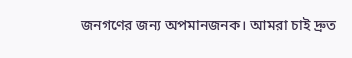জনগণের জন্য অপমানজনক। আমরা চাই দ্রুত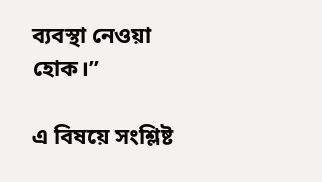ব্যবস্থা নেওয়া হোক।”

এ বিষয়ে সংশ্লিষ্ট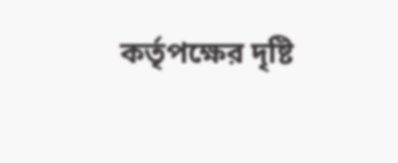কর্তৃপক্ষের দৃষ্টি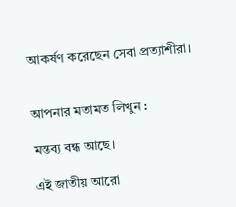আকর্ষণ করেছেন সেবা প্রত্যাশীরা।


আপনার মতামত লিখুন :

মন্তব্য বন্ধ আছে।

এই জাতীয় আরো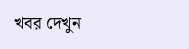খবর দেখুন